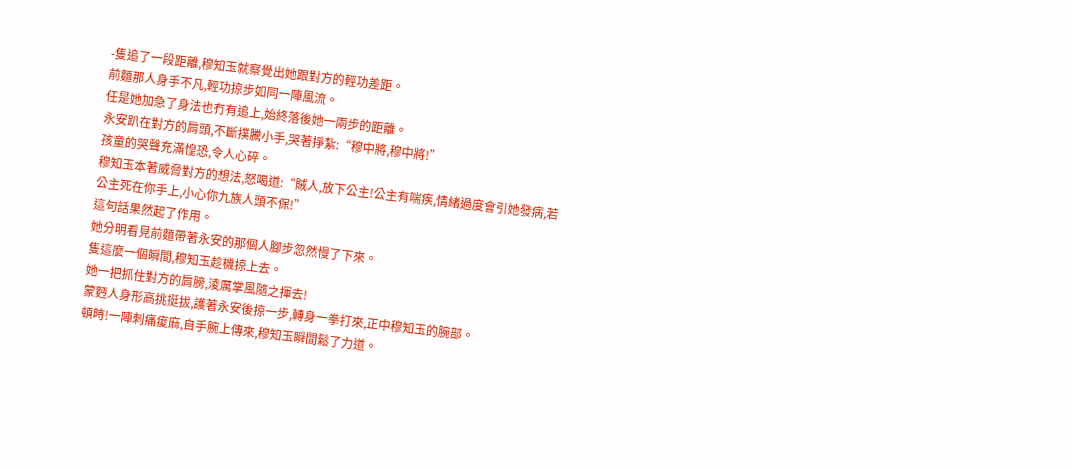-隻追了一段距離,穆知玉就察覺出她跟對方的輕功差距。
前麵那人身手不凡,輕功掠步如同一陣風流。
任是她加急了身法也冇有追上,始終落後她一兩步的距離。
永安趴在對方的肩頭,不斷撲騰小手,哭著掙紮:“穆中將,穆中將!”
孩童的哭聲充滿惶恐,令人心碎。
穆知玉本著威脅對方的想法,怒喝道:“賊人,放下公主!公主有喘疾,情緒過度會引她發病,若公主死在你手上,小心你九族人頭不保!”
這句話果然起了作用。
她分明看見前麵帶著永安的那個人腳步忽然慢了下來。
隻這麼一個瞬間,穆知玉趁機掠上去。
她一把抓住對方的肩膀,淩厲掌風隨之揮去!
蒙麪人身形高挑挺拔,護著永安後掠一步,轉身一拳打來,正中穆知玉的腕部。
頓時!一陣刺痛痠麻,自手腕上傳來,穆知玉瞬間鬆了力道。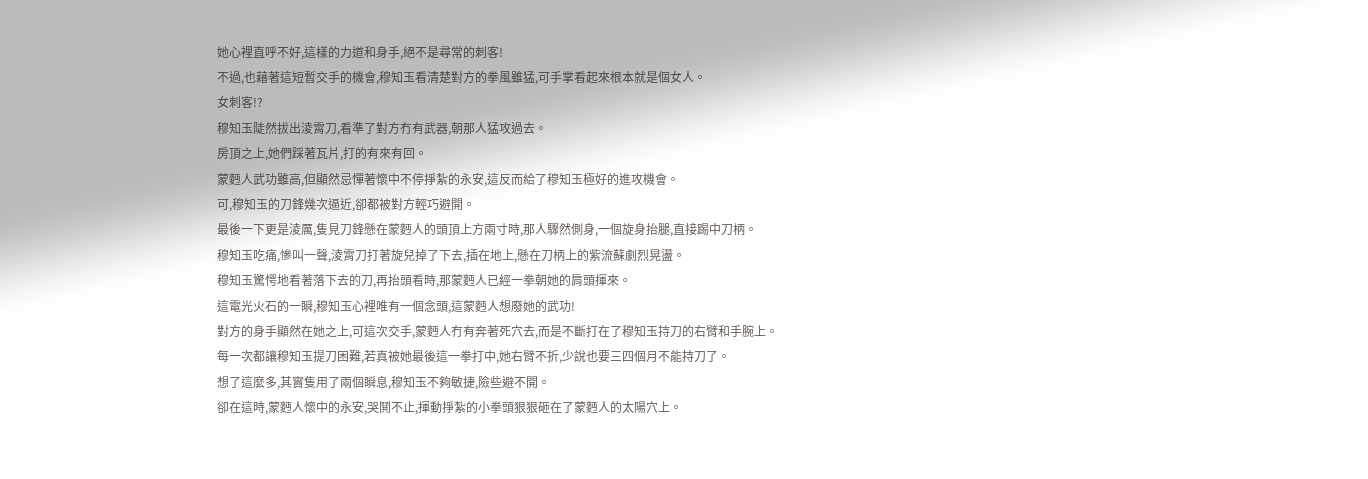她心裡直呼不好,這樣的力道和身手,絕不是尋常的刺客!
不過,也藉著這短暫交手的機會,穆知玉看清楚對方的拳風雖猛,可手掌看起來根本就是個女人。
女刺客!?
穆知玉陡然拔出淩霄刀,看準了對方冇有武器,朝那人猛攻過去。
房頂之上,她們踩著瓦片,打的有來有回。
蒙麪人武功雖高,但顯然忌憚著懷中不停掙紮的永安,這反而給了穆知玉極好的進攻機會。
可,穆知玉的刀鋒幾次逼近,卻都被對方輕巧避開。
最後一下更是淩厲,隻見刀鋒懸在蒙麪人的頭頂上方兩寸時,那人驟然側身,一個旋身抬腿,直接踢中刀柄。
穆知玉吃痛,慘叫一聲,淩霄刀打著旋兒掉了下去,插在地上,懸在刀柄上的紫流蘇劇烈晃盪。
穆知玉驚愕地看著落下去的刀,再抬頭看時,那蒙麪人已經一拳朝她的肩頭揮來。
這電光火石的一瞬,穆知玉心裡唯有一個念頭,這蒙麪人想廢她的武功!
對方的身手顯然在她之上,可這次交手,蒙麪人冇有奔著死穴去,而是不斷打在了穆知玉持刀的右臂和手腕上。
每一次都讓穆知玉提刀困難,若真被她最後這一拳打中,她右臂不折,少說也要三四個月不能持刀了。
想了這麼多,其實隻用了兩個瞬息,穆知玉不夠敏捷,險些避不開。
卻在這時,蒙麪人懷中的永安,哭鬨不止,揮動掙紮的小拳頭狠狠砸在了蒙麪人的太陽穴上。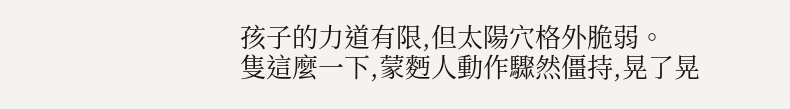孩子的力道有限,但太陽穴格外脆弱。
隻這麼一下,蒙麪人動作驟然僵持,晃了晃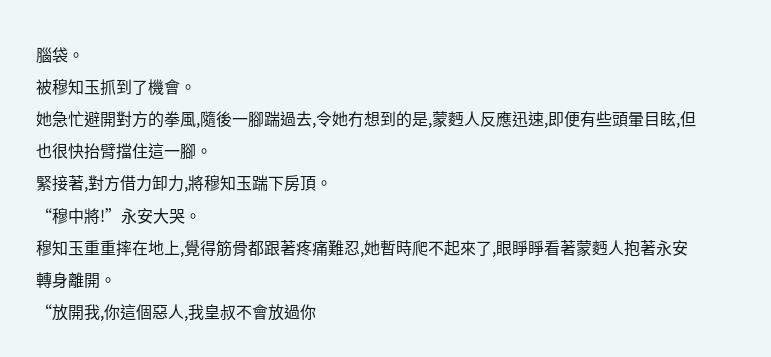腦袋。
被穆知玉抓到了機會。
她急忙避開對方的拳風,隨後一腳踹過去,令她冇想到的是,蒙麪人反應迅速,即便有些頭暈目眩,但也很快抬臂擋住這一腳。
緊接著,對方借力卸力,將穆知玉踹下房頂。
“穆中將!”永安大哭。
穆知玉重重摔在地上,覺得筋骨都跟著疼痛難忍,她暫時爬不起來了,眼睜睜看著蒙麪人抱著永安轉身離開。
“放開我,你這個惡人,我皇叔不會放過你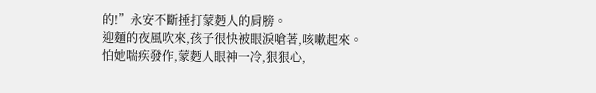的!”永安不斷捶打蒙麪人的肩膀。
迎麵的夜風吹來,孩子很快被眼淚嗆著,咳嗽起來。
怕她喘疾發作,蒙麪人眼神一冷,狠狠心,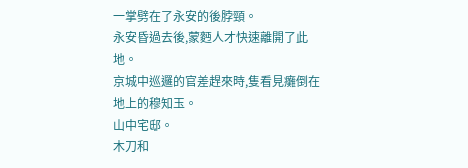一掌劈在了永安的後脖頸。
永安昏過去後,蒙麪人才快速離開了此地。
京城中巡邏的官差趕來時,隻看見癱倒在地上的穆知玉。
山中宅邸。
木刀和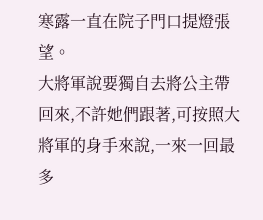寒露一直在院子門口提燈張望。
大將軍說要獨自去將公主帶回來,不許她們跟著,可按照大將軍的身手來說,一來一回最多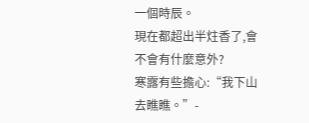一個時辰。
現在都超出半炷香了,會不會有什麼意外?
寒露有些擔心:“我下山去瞧瞧。”-